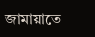জামায়াতে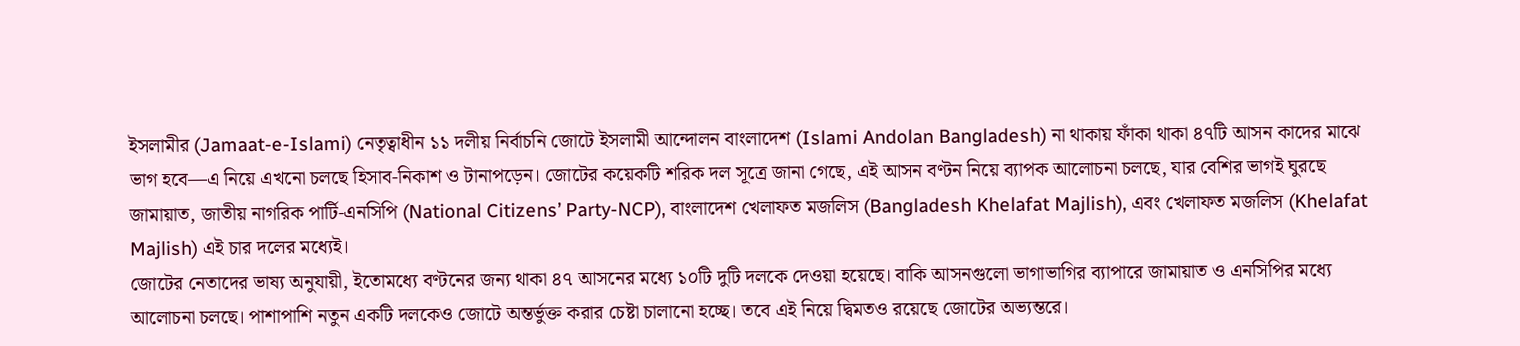ইসলামীর (Jamaat-e-Islami) নেতৃত্বাধীন ১১ দলীয় নির্বাচনি জোটে ইসলামী আন্দোলন বাংলাদেশ (Islami Andolan Bangladesh) না থাকায় ফাঁকা থাকা ৪৭টি আসন কাদের মাঝে ভাগ হবে—এ নিয়ে এখনো চলছে হিসাব-নিকাশ ও টানাপড়েন। জোটের কয়েকটি শরিক দল সূত্রে জানা গেছে, এই আসন বণ্টন নিয়ে ব্যাপক আলোচনা চলছে, যার বেশির ভাগই ঘুরছে জামায়াত, জাতীয় নাগরিক পার্টি-এনসিপি (National Citizens’ Party-NCP), বাংলাদেশ খেলাফত মজলিস (Bangladesh Khelafat Majlish), এবং খেলাফত মজলিস (Khelafat Majlish) এই চার দলের মধ্যেই।
জোটের নেতাদের ভাষ্য অনুযায়ী, ইতোমধ্যে বণ্টনের জন্য থাকা ৪৭ আসনের মধ্যে ১০টি দুটি দলকে দেওয়া হয়েছে। বাকি আসনগুলো ভাগাভাগির ব্যাপারে জামায়াত ও এনসিপির মধ্যে আলোচনা চলছে। পাশাপাশি নতুন একটি দলকেও জোটে অন্তর্ভুক্ত করার চেষ্টা চালানো হচ্ছে। তবে এই নিয়ে দ্বিমতও রয়েছে জোটের অভ্যন্তরে।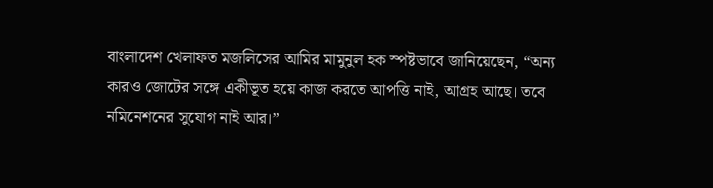বাংলাদেশ খেলাফত মজলিসের আমির মামুনুল হক স্পষ্টভাবে জানিয়েছেন, “অন্য কারও জোটের সঙ্গে একীভূত হয়ে কাজ করতে আপত্তি নাই, আগ্রহ আছে। তবে নমিনেশনের সুযোগ নাই আর।”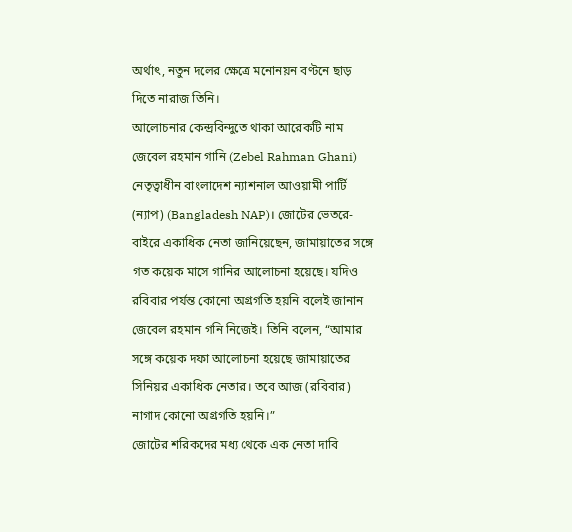অর্থাৎ, নতুন দলের ক্ষেত্রে মনোনয়ন বণ্টনে ছাড় দিতে নারাজ তিনি।
আলোচনার কেন্দ্রবিন্দুতে থাকা আরেকটি নাম জেবেল রহমান গানি (Zebel Rahman Ghani) নেতৃত্বাধীন বাংলাদেশ ন্যাশনাল আওয়ামী পার্টি (ন্যাপ) (Bangladesh NAP)। জোটের ভেতরে-বাইরে একাধিক নেতা জানিয়েছেন, জামায়াতের সঙ্গে গত কয়েক মাসে গানির আলোচনা হয়েছে। যদিও রবিবার পর্যন্ত কোনো অগ্রগতি হয়নি বলেই জানান জেবেল রহমান গনি নিজেই। তিনি বলেন, “আমার সঙ্গে কয়েক দফা আলোচনা হয়েছে জামায়াতের সিনিয়র একাধিক নেতার। তবে আজ (রবিবার) নাগাদ কোনো অগ্রগতি হয়নি।”
জোটের শরিকদের মধ্য থেকে এক নেতা দাবি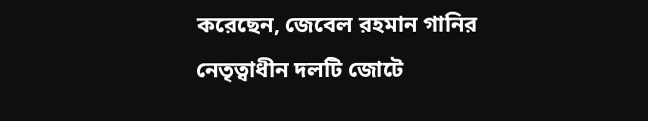করেছেন, জেবেল রহমান গানির নেতৃত্বাধীন দলটি জোটে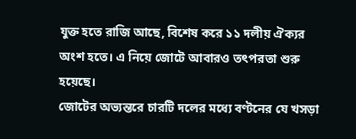যুক্ত হতে রাজি আছে, বিশেষ করে ১১ দলীয় ঐক্যর অংশ হতে। এ নিয়ে জোটে আবারও তৎপরতা শুরু হয়েছে।
জোটের অভ্যন্তরে চারটি দলের মধ্যে বণ্টনের যে খসড়া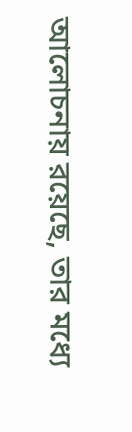আলোচনায় রয়েছে, তার মধ্যে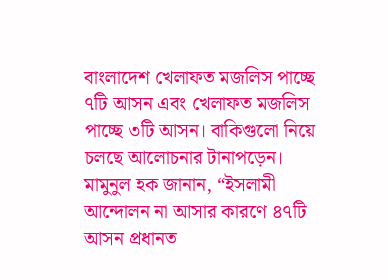বাংলাদেশ খেলাফত মজলিস পাচ্ছে ৭টি আসন এবং খেলাফত মজলিস পাচ্ছে ৩টি আসন। বাকিগুলো নিয়ে চলছে আলোচনার টানাপড়েন।
মামুনুল হক জানান, “ইসলামী আন্দোলন না আসার কারণে ৪৭টি আসন প্রধানত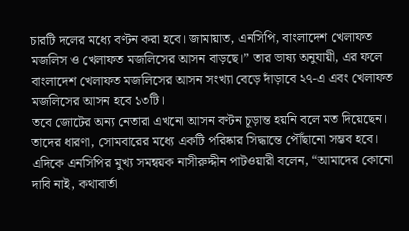চারটি দলের মধ্যে বণ্টন করা হবে। জামায়াত, এনসিপি, বাংলাদেশ খেলাফত মজলিস ও খেলাফত মজলিসের আসন বাড়ছে।” তার ভাষ্য অনুযায়ী, এর ফলে বাংলাদেশ খেলাফত মজলিসের আসন সংখ্যা বেড়ে দাঁড়াবে ২৭-এ এবং খেলাফত মজলিসের আসন হবে ১৩টি।
তবে জোটের অন্য নেতারা এখনো আসন বণ্টন চূড়ান্ত হয়নি বলে মত দিয়েছেন। তাদের ধারণা, সোমবারের মধ্যে একটি পরিষ্কার সিদ্ধান্তে পৌঁছানো সম্ভব হবে।
এদিকে এনসিপির মুখ্য সমন্বয়ক নাসীরুদ্দীন পাটওয়ারী বলেন, “আমাদের কোনো দাবি নাই, কথাবার্তা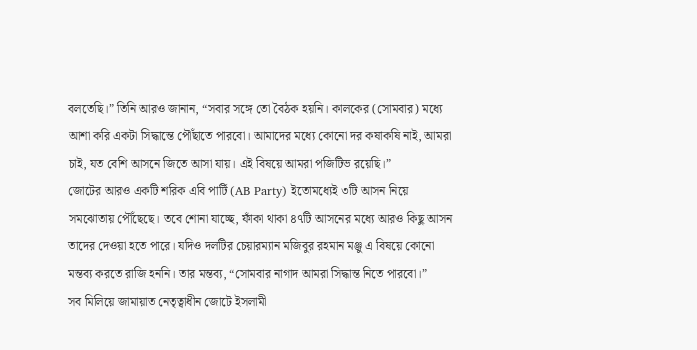বলতেছি।” তিনি আরও জানান, “সবার সঙ্গে তো বৈঠক হয়নি। কালকের (সোমবার) মধ্যে আশা করি একটা সিদ্ধান্তে পৌঁছাতে পারবো। আমাদের মধ্যে কোনো দর কষাকষি নাই, আমরা চাই, যত বেশি আসনে জিতে আসা যায়। এই বিষয়ে আমরা পজিটিভ রয়েছি।”
জোটের আরও একটি শরিক এবি পার্টি (AB Party) ইতোমধ্যেই ৩টি আসন নিয়ে সমঝোতায় পৌঁছেছে। তবে শোনা যাচ্ছে, ফাঁকা থাকা ৪৭টি আসনের মধ্যে আরও কিছু আসন তাদের দেওয়া হতে পারে। যদিও দলটির চেয়ারম্যান মজিবুর রহমান মঞ্জু এ বিষয়ে কোনো মন্তব্য করতে রাজি হননি। তার মন্তব্য, “সোমবার নাগাদ আমরা সিদ্ধান্ত নিতে পারবো।”
সব মিলিয়ে জামায়াত নেতৃত্বাধীন জোটে ইসলামী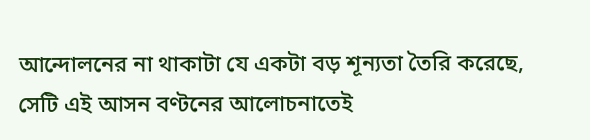আন্দোলনের না থাকাটা যে একটা বড় শূন্যতা তৈরি করেছে, সেটি এই আসন বণ্টনের আলোচনাতেই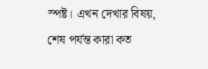স্পষ্ট। এখন দেখার বিষয়, শেষ পর্যন্ত কারা কত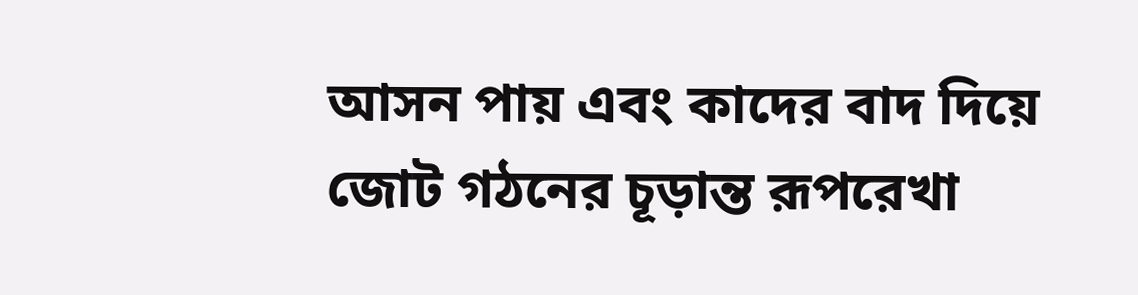আসন পায় এবং কাদের বাদ দিয়ে জোট গঠনের চূড়ান্ত রূপরেখা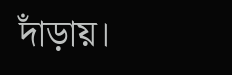দাঁড়ায়।